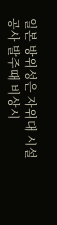일본 방위성은 자위대 시설 공사 발주때 비상시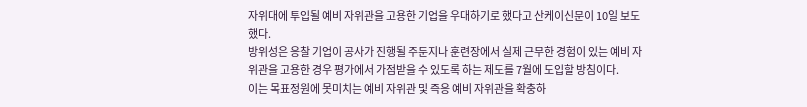자위대에 투입될 예비 자위관을 고용한 기업을 우대하기로 했다고 산케이신문이 10일 보도했다.
방위성은 응찰 기업이 공사가 진행될 주둔지나 훈련장에서 실제 근무한 경험이 있는 예비 자위관을 고용한 경우 평가에서 가점받을 수 있도록 하는 제도를 7월에 도입할 방침이다.
이는 목표정원에 못미치는 예비 자위관 및 즉응 예비 자위관을 확충하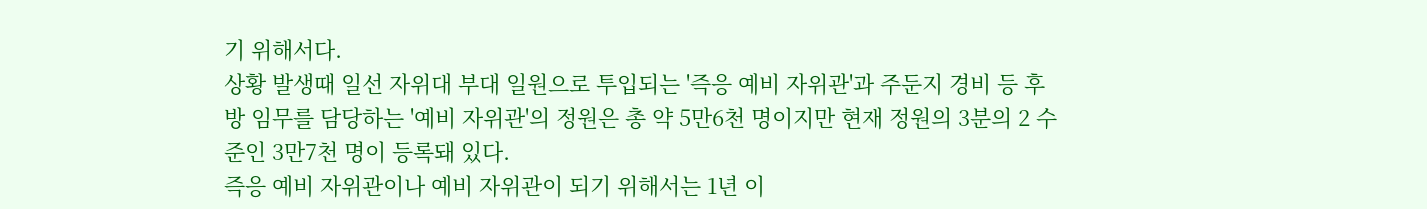기 위해서다.
상황 발생때 일선 자위대 부대 일원으로 투입되는 '즉응 예비 자위관'과 주둔지 경비 등 후방 임무를 담당하는 '예비 자위관'의 정원은 총 약 5만6천 명이지만 현재 정원의 3분의 2 수준인 3만7천 명이 등록돼 있다.
즉응 예비 자위관이나 예비 자위관이 되기 위해서는 1년 이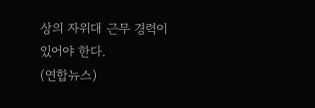상의 자위대 근무 경력이 있어야 한다.
(연합뉴스)